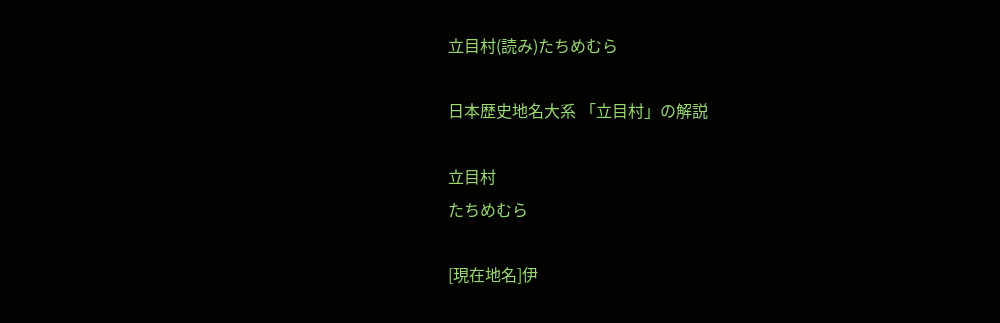立目村(読み)たちめむら

日本歴史地名大系 「立目村」の解説

立目村
たちめむら

[現在地名]伊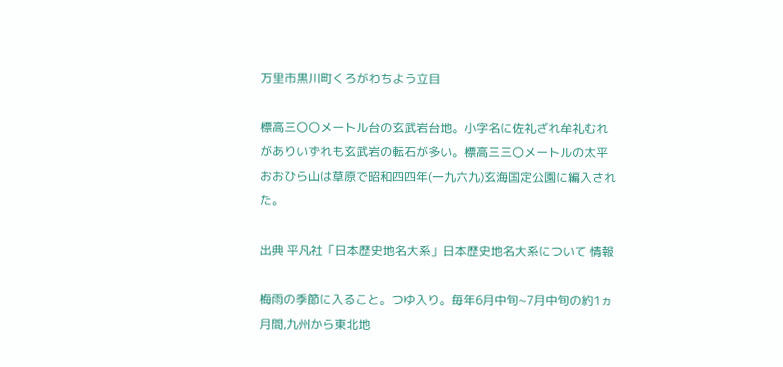万里市黒川町くろがわちよう立目

標高三〇〇メートル台の玄武岩台地。小字名に佐礼ざれ牟礼むれがありいずれも玄武岩の転石が多い。標高三三〇メートルの太平おおひら山は草原で昭和四四年(一九六九)玄海国定公園に編入された。

出典 平凡社「日本歴史地名大系」日本歴史地名大系について 情報

梅雨の季節に入ること。つゆ入り。毎年6月中旬~7月中旬の約1ヵ月間,九州から東北地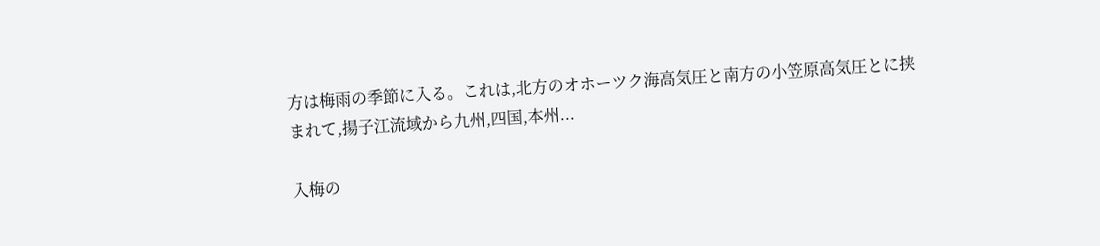方は梅雨の季節に入る。これは,北方のオホーツク海高気圧と南方の小笠原高気圧とに挟まれて,揚子江流域から九州,四国,本州...

入梅の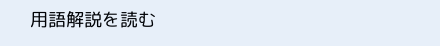用語解説を読む